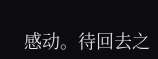感动。待回去之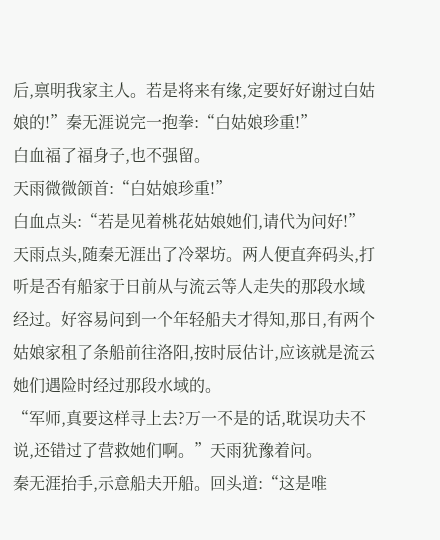后,禀明我家主人。若是将来有缘,定要好好谢过白姑娘的!”秦无涯说完一抱拳:“白姑娘珍重!”
白血福了福身子,也不强留。
天雨微微颌首:“白姑娘珍重!”
白血点头:“若是见着桃花姑娘她们,请代为问好!”
天雨点头,随秦无涯出了冷翠坊。两人便直奔码头,打听是否有船家于日前从与流云等人走失的那段水域经过。好容易问到一个年轻船夫才得知,那日,有两个姑娘家租了条船前往洛阳,按时辰估计,应该就是流云她们遇险时经过那段水域的。
“军师,真要这样寻上去?万一不是的话,耽误功夫不说,还错过了营救她们啊。”天雨犹豫着问。
秦无涯抬手,示意船夫开船。回头道:“这是唯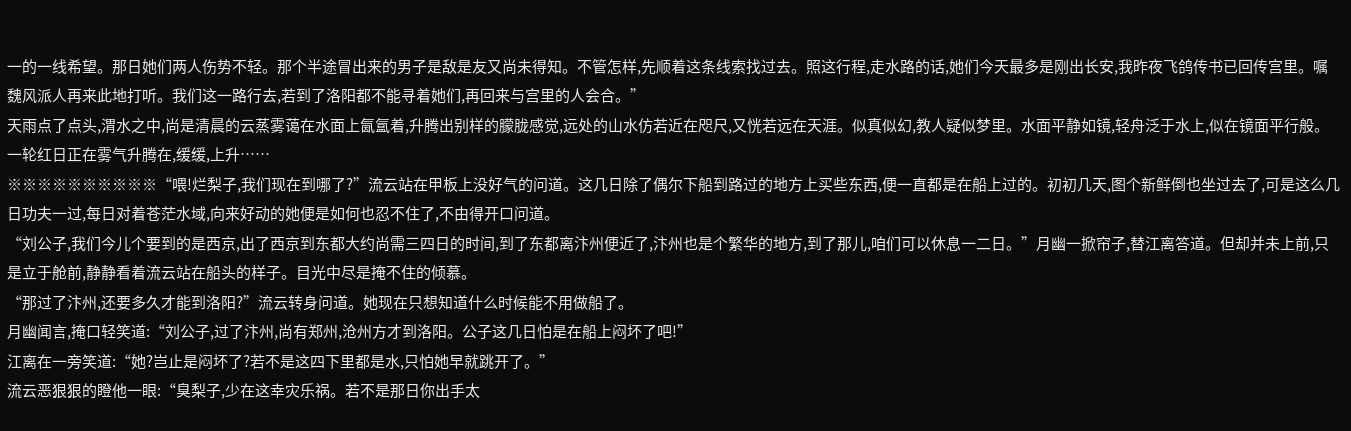一的一线希望。那日她们两人伤势不轻。那个半途冒出来的男子是敌是友又尚未得知。不管怎样,先顺着这条线索找过去。照这行程,走水路的话,她们今天最多是刚出长安,我昨夜飞鸽传书已回传宫里。嘱魏风派人再来此地打听。我们这一路行去,若到了洛阳都不能寻着她们,再回来与宫里的人会合。”
天雨点了点头,渭水之中,尚是清晨的云蒸雾蔼在水面上氤氲着,升腾出别样的朦胧感觉,远处的山水仿若近在咫尺,又恍若远在天涯。似真似幻,教人疑似梦里。水面平静如镜,轻舟泛于水上,似在镜面平行般。一轮红日正在雾气升腾在,缓缓,上升……
※※※※※※※※※※“喂!烂梨子,我们现在到哪了?”流云站在甲板上没好气的问道。这几日除了偶尔下船到路过的地方上买些东西,便一直都是在船上过的。初初几天,图个新鲜倒也坐过去了,可是这么几日功夫一过,每日对着苍茫水域,向来好动的她便是如何也忍不住了,不由得开口问道。
“刘公子,我们今儿个要到的是西京,出了西京到东都大约尚需三四日的时间,到了东都离汴州便近了,汴州也是个繁华的地方,到了那儿,咱们可以休息一二日。”月幽一掀帘子,替江离答道。但却并未上前,只是立于舱前,静静看着流云站在船头的样子。目光中尽是掩不住的倾慕。
“那过了汴州,还要多久才能到洛阳?”流云转身问道。她现在只想知道什么时候能不用做船了。
月幽闻言,掩口轻笑道:“刘公子,过了汴州,尚有郑州,沧州方才到洛阳。公子这几日怕是在船上闷坏了吧!”
江离在一旁笑道:“她?岂止是闷坏了?若不是这四下里都是水,只怕她早就跳开了。”
流云恶狠狠的瞪他一眼:“臭梨子,少在这幸灾乐祸。若不是那日你出手太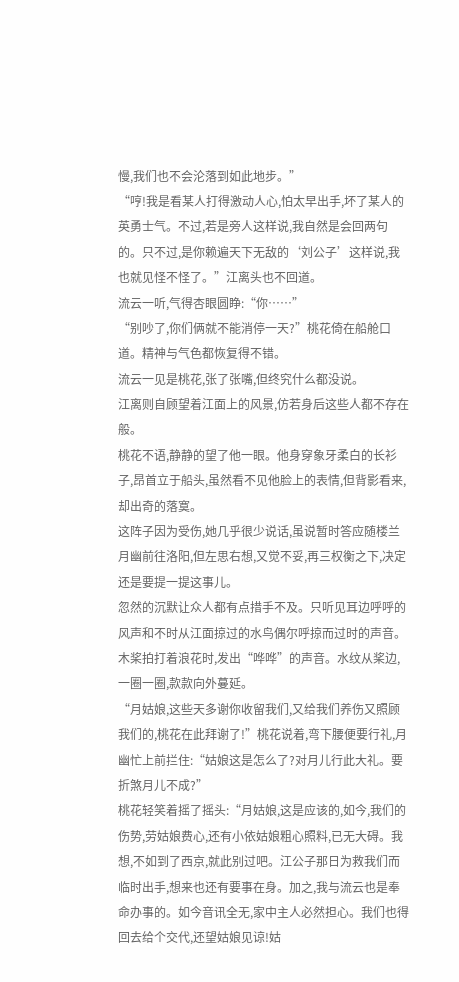慢,我们也不会沦落到如此地步。”
“哼!我是看某人打得激动人心,怕太早出手,坏了某人的英勇士气。不过,若是旁人这样说,我自然是会回两句的。只不过,是你赖遍天下无敌的‘刘公子’这样说,我也就见怪不怪了。”江离头也不回道。
流云一听,气得杏眼圆睁:“你……”
“别吵了,你们俩就不能消停一天?”桃花倚在船舱口道。精神与气色都恢复得不错。
流云一见是桃花,张了张嘴,但终究什么都没说。
江离则自顾望着江面上的风景,仿若身后这些人都不存在般。
桃花不语,静静的望了他一眼。他身穿象牙柔白的长衫子,昂首立于船头,虽然看不见他脸上的表情,但背影看来,却出奇的落寞。
这阵子因为受伤,她几乎很少说话,虽说暂时答应随楼兰月幽前往洛阳,但左思右想,又觉不妥,再三权衡之下,决定还是要提一提这事儿。
忽然的沉默让众人都有点措手不及。只听见耳边呼呼的风声和不时从江面掠过的水鸟偶尔呼掠而过时的声音。木桨拍打着浪花时,发出“哗哗”的声音。水纹从桨边,一圈一圈,款款向外蔓延。
“月姑娘,这些天多谢你收留我们,又给我们养伤又照顾我们的,桃花在此拜谢了!”桃花说着,弯下腰便要行礼,月幽忙上前拦住:“姑娘这是怎么了?对月儿行此大礼。要折煞月儿不成?”
桃花轻笑着摇了摇头:“月姑娘,这是应该的,如今,我们的伤势,劳姑娘费心,还有小依姑娘粗心照料,已无大碍。我想,不如到了西京,就此别过吧。江公子那日为救我们而临时出手,想来也还有要事在身。加之,我与流云也是奉命办事的。如今音讯全无,家中主人必然担心。我们也得回去给个交代,还望姑娘见谅!姑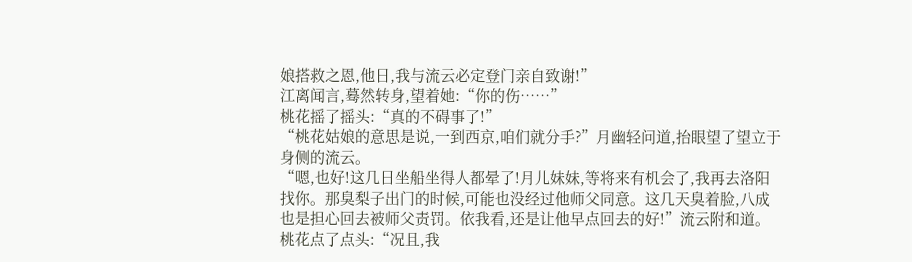娘搭救之恩,他日,我与流云必定登门亲自致谢!”
江离闻言,蓦然转身,望着她:“你的伤……”
桃花摇了摇头:“真的不碍事了!”
“桃花姑娘的意思是说,一到西京,咱们就分手?”月幽轻问道,抬眼望了望立于身侧的流云。
“嗯,也好!这几日坐船坐得人都晕了!月儿妹妹,等将来有机会了,我再去洛阳找你。那臭梨子出门的时候,可能也没经过他师父同意。这几天臭着脸,八成也是担心回去被师父责罚。依我看,还是让他早点回去的好!”流云附和道。
桃花点了点头:“况且,我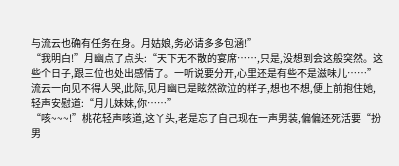与流云也确有任务在身。月姑娘,务必请多多包涵!”
“我明白!”月幽点了点头:“天下无不散的宴席……,只是,没想到会这般突然。这些个日子,跟三位也处出感情了。一听说要分开,心里还是有些不是滋味儿……”
流云一向见不得人哭,此际,见月幽已是眩然欲泣的样子,想也不想,便上前抱住她,轻声安慰道:“月儿妹妹,你……”
“咳~~~!”桃花轻声咳道,这丫头,老是忘了自己现在一声男装,偏偏还死活要“扮男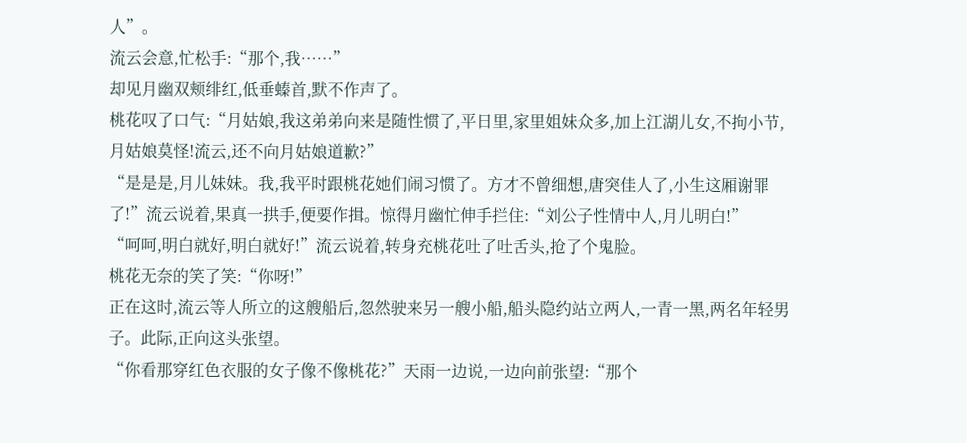人”。
流云会意,忙松手:“那个,我……”
却见月幽双颊绯红,低垂螓首,默不作声了。
桃花叹了口气:“月姑娘,我这弟弟向来是随性惯了,平日里,家里姐妹众多,加上江湖儿女,不拘小节,月姑娘莫怪!流云,还不向月姑娘道歉?”
“是是是,月儿妹妹。我,我平时跟桃花她们闹习惯了。方才不曾细想,唐突佳人了,小生这厢谢罪了!”流云说着,果真一拱手,便要作揖。惊得月幽忙伸手拦住:“刘公子性情中人,月儿明白!”
“呵呵,明白就好,明白就好!”流云说着,转身充桃花吐了吐舌头,抢了个鬼脸。
桃花无奈的笑了笑:“你呀!”
正在这时,流云等人所立的这艘船后,忽然驶来另一艘小船,船头隐约站立两人,一青一黑,两名年轻男子。此际,正向这头张望。
“你看那穿红色衣服的女子像不像桃花?”天雨一边说,一边向前张望:“那个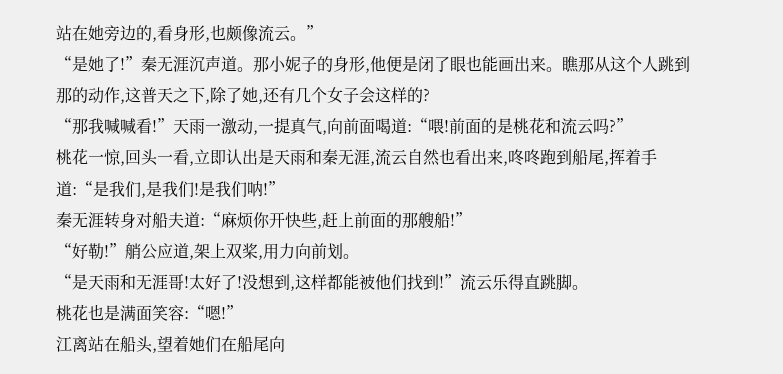站在她旁边的,看身形,也颇像流云。”
“是她了!”秦无涯沉声道。那小妮子的身形,他便是闭了眼也能画出来。瞧那从这个人跳到那的动作,这普天之下,除了她,还有几个女子会这样的?
“那我喊喊看!”天雨一激动,一提真气,向前面喝道:“喂!前面的是桃花和流云吗?”
桃花一惊,回头一看,立即认出是天雨和秦无涯,流云自然也看出来,咚咚跑到船尾,挥着手道:“是我们,是我们!是我们呐!”
秦无涯转身对船夫道:“麻烦你开快些,赶上前面的那艘船!”
“好勒!”艄公应道,架上双桨,用力向前划。
“是天雨和无涯哥!太好了!没想到,这样都能被他们找到!”流云乐得直跳脚。
桃花也是满面笑容:“嗯!”
江离站在船头,望着她们在船尾向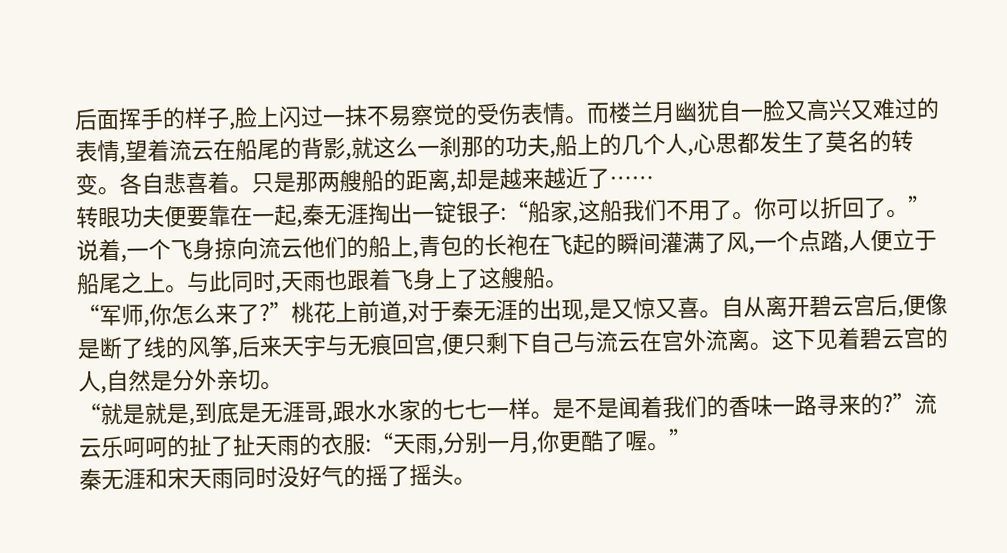后面挥手的样子,脸上闪过一抹不易察觉的受伤表情。而楼兰月幽犹自一脸又高兴又难过的表情,望着流云在船尾的背影,就这么一刹那的功夫,船上的几个人,心思都发生了莫名的转变。各自悲喜着。只是那两艘船的距离,却是越来越近了……
转眼功夫便要靠在一起,秦无涯掏出一锭银子:“船家,这船我们不用了。你可以折回了。”说着,一个飞身掠向流云他们的船上,青包的长袍在飞起的瞬间灌满了风,一个点踏,人便立于船尾之上。与此同时,天雨也跟着飞身上了这艘船。
“军师,你怎么来了?”桃花上前道,对于秦无涯的出现,是又惊又喜。自从离开碧云宫后,便像是断了线的风筝,后来天宇与无痕回宫,便只剩下自己与流云在宫外流离。这下见着碧云宫的人,自然是分外亲切。
“就是就是,到底是无涯哥,跟水水家的七七一样。是不是闻着我们的香味一路寻来的?”流云乐呵呵的扯了扯天雨的衣服:“天雨,分别一月,你更酷了喔。”
秦无涯和宋天雨同时没好气的摇了摇头。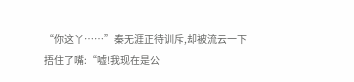“你这丫……”秦无涯正待训斥,却被流云一下捂住了嘴:“嘘!我现在是公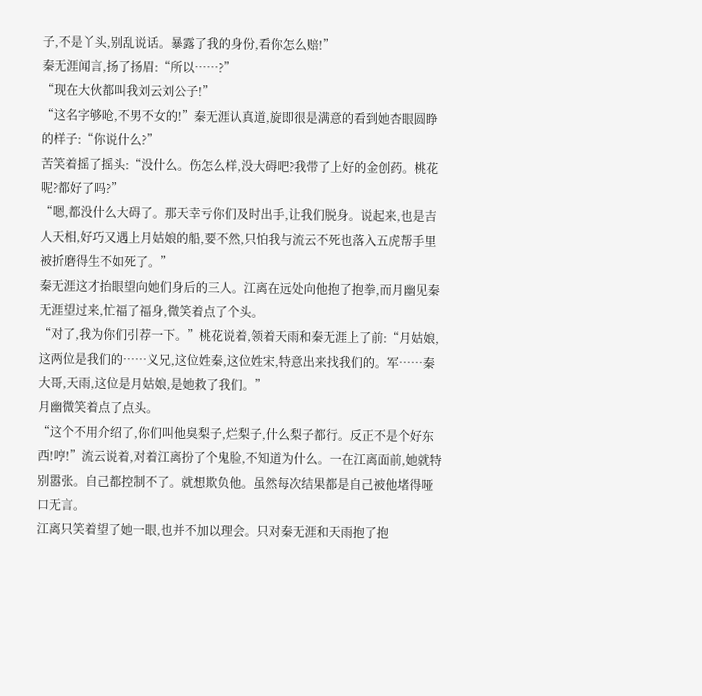子,不是丫头,别乱说话。暴露了我的身份,看你怎么赔!”
秦无涯闻言,扬了扬眉:“所以……?”
“现在大伙都叫我刘云刘公子!”
“这名字够呛,不男不女的!”秦无涯认真道,旋即很是满意的看到她杏眼圆睁的样子:“你说什么?”
苦笑着摇了摇头:“没什么。伤怎么样,没大碍吧?我带了上好的金创药。桃花呢?都好了吗?”
“嗯,都没什么大碍了。那天幸亏你们及时出手,让我们脱身。说起来,也是吉人天相,好巧又遇上月姑娘的船,要不然,只怕我与流云不死也落入五虎帮手里被折磨得生不如死了。”
秦无涯这才抬眼望向她们身后的三人。江离在远处向他抱了抱拳,而月幽见秦无涯望过来,忙福了福身,微笑着点了个头。
“对了,我为你们引荐一下。”桃花说着,领着天雨和秦无涯上了前:“月姑娘,这两位是我们的……义兄,这位姓秦,这位姓宋,特意出来找我们的。军……秦大哥,天雨,这位是月姑娘,是她救了我们。”
月幽微笑着点了点头。
“这个不用介绍了,你们叫他臭梨子,烂梨子,什么梨子都行。反正不是个好东西!哼!”流云说着,对着江离扮了个鬼脸,不知道为什么。一在江离面前,她就特别嚣张。自己都控制不了。就想欺负他。虽然每次结果都是自己被他堵得哑口无言。
江离只笑着望了她一眼,也并不加以理会。只对秦无涯和天雨抱了抱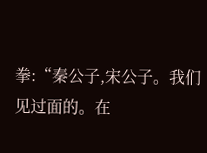拳:“秦公子,宋公子。我们见过面的。在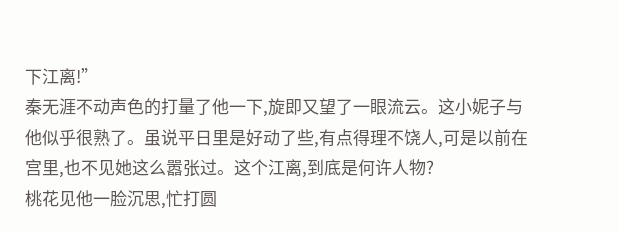下江离!”
秦无涯不动声色的打量了他一下,旋即又望了一眼流云。这小妮子与他似乎很熟了。虽说平日里是好动了些,有点得理不饶人,可是以前在宫里,也不见她这么嚣张过。这个江离,到底是何许人物?
桃花见他一脸沉思,忙打圆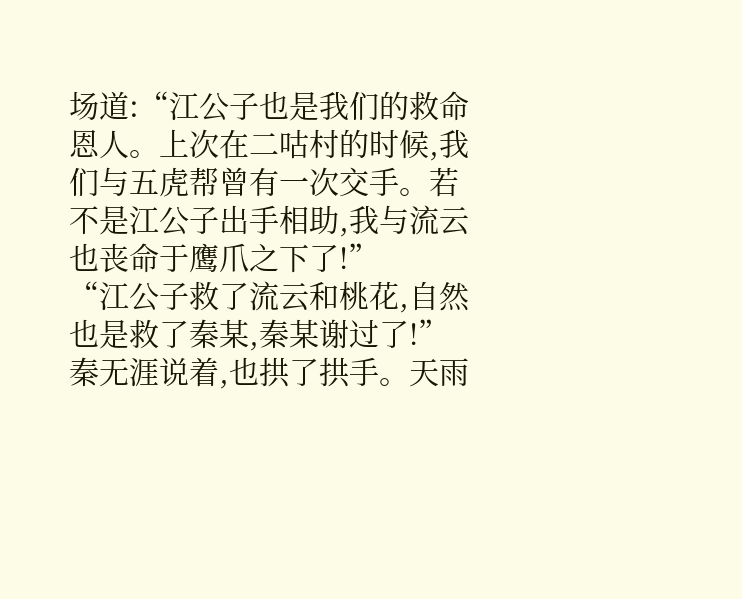场道:“江公子也是我们的救命恩人。上次在二咕村的时候,我们与五虎帮曾有一次交手。若不是江公子出手相助,我与流云也丧命于鹰爪之下了!”
“江公子救了流云和桃花,自然也是救了秦某,秦某谢过了!”秦无涯说着,也拱了拱手。天雨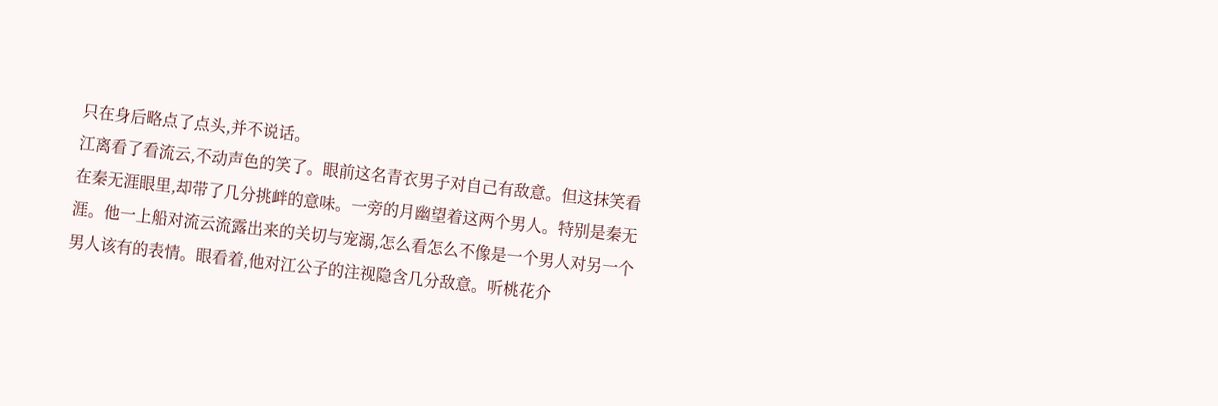只在身后略点了点头,并不说话。
江离看了看流云,不动声色的笑了。眼前这名青衣男子对自己有敌意。但这抹笑看在秦无涯眼里,却带了几分挑衅的意味。一旁的月幽望着这两个男人。特别是秦无涯。他一上船对流云流露出来的关切与宠溺,怎么看怎么不像是一个男人对另一个男人该有的表情。眼看着,他对江公子的注视隐含几分敌意。听桃花介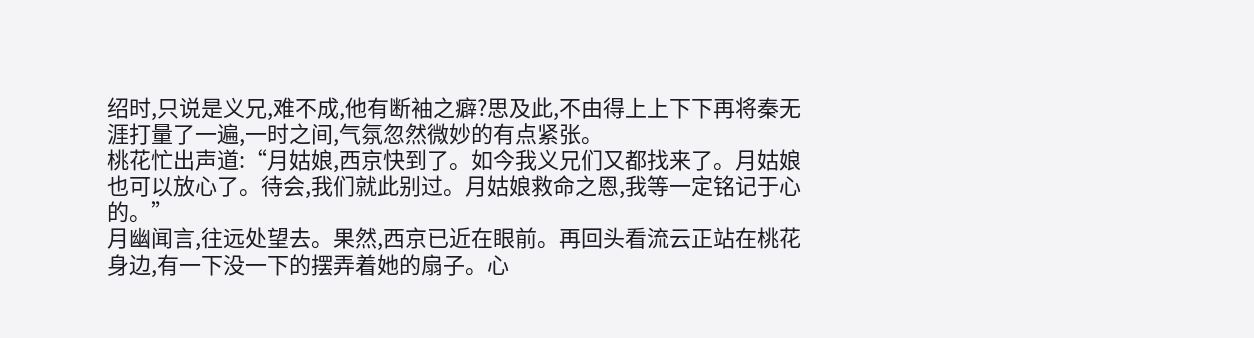绍时,只说是义兄,难不成,他有断袖之癖?思及此,不由得上上下下再将秦无涯打量了一遍,一时之间,气氛忽然微妙的有点紧张。
桃花忙出声道:“月姑娘,西京快到了。如今我义兄们又都找来了。月姑娘也可以放心了。待会,我们就此别过。月姑娘救命之恩,我等一定铭记于心的。”
月幽闻言,往远处望去。果然,西京已近在眼前。再回头看流云正站在桃花身边,有一下没一下的摆弄着她的扇子。心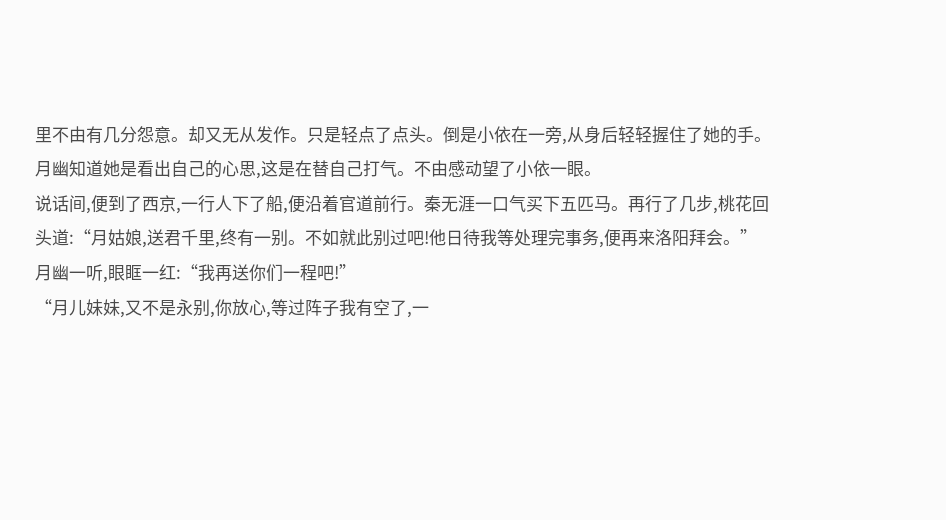里不由有几分怨意。却又无从发作。只是轻点了点头。倒是小依在一旁,从身后轻轻握住了她的手。
月幽知道她是看出自己的心思,这是在替自己打气。不由感动望了小依一眼。
说话间,便到了西京,一行人下了船,便沿着官道前行。秦无涯一口气买下五匹马。再行了几步,桃花回头道:“月姑娘,送君千里,终有一别。不如就此别过吧!他日待我等处理完事务,便再来洛阳拜会。”
月幽一听,眼眶一红:“我再送你们一程吧!”
“月儿妹妹,又不是永别,你放心,等过阵子我有空了,一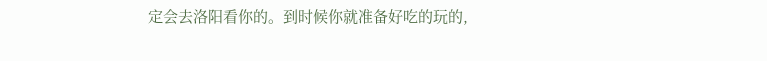定会去洛阳看你的。到时候你就准备好吃的玩的,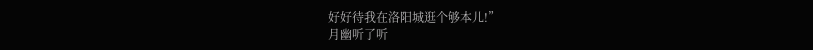好好待我在洛阳城逛个够本儿!”
月幽听了听